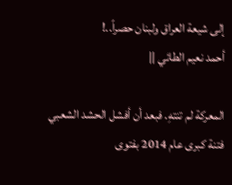إلى شيعة العراق ولبنان حصراً..!
أحمد نعيم الطائي ||

المعركة لم تنتهِ. فبعد أن أفشل الحشد الشعبي فتنة كبرى عام 2014 بفتوى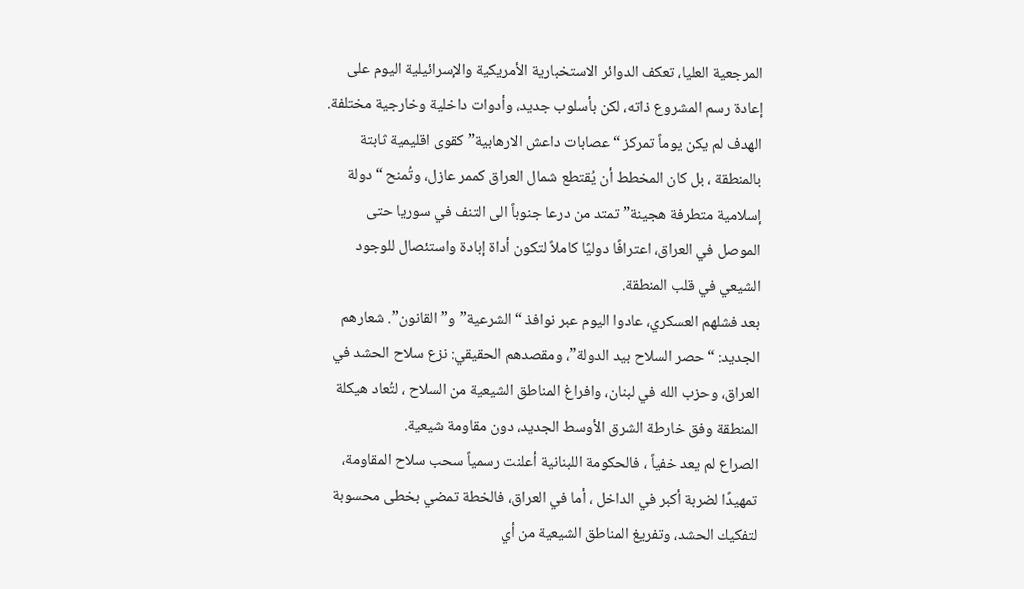المرجعية العليا، تعكف الدوائر الاستخبارية الأمريكية والإسرائيلية اليوم على إعادة رسم المشروع ذاته، لكن بأسلوب جديد، وأدوات داخلية وخارجية مختلفة.
الهدف لم يكن يوماً تمركز “عصابات داعش الارهابية” كقوى اقليمية ثابتة بالمنطقة ، بل كان المخطط أن يُقتطع شمال العراق كممر عازل، وتُمنح “دولة إسلامية متطرفة هجينة” تمتد من درعا جنوباً الى التنف في سوريا حتى الموصل في العراق، اعترافًا دوليًا كاملاً لتكون أداة إبادة واستئصال للوجود الشيعي في قلب المنطقة.
بعد فشلهم العسكري، عادوا اليوم عبر نوافذ “الشرعية” و”القانون”. شعارهم الجديد: “حصر السلاح بيد الدولة”، ومقصدهم الحقيقي: نزع سلاح الحشد في العراق، وحزب الله في لبنان، وافراغ المناطق الشيعية من السلاح ، لتُعاد هيكلة المنطقة وفق خارطة الشرق الأوسط الجديد، دون مقاومة شيعية.
الصراع لم يعد خفياً ، فالحكومة اللبنانية أعلنت رسمياً سحب سلاح المقاومة، تمهيدًا لضربة أكبر في الداخل ، أما في العراق، فالخطة تمضي بخطى محسوبة لتفكيك الحشد، وتفريغ المناطق الشيعية من أي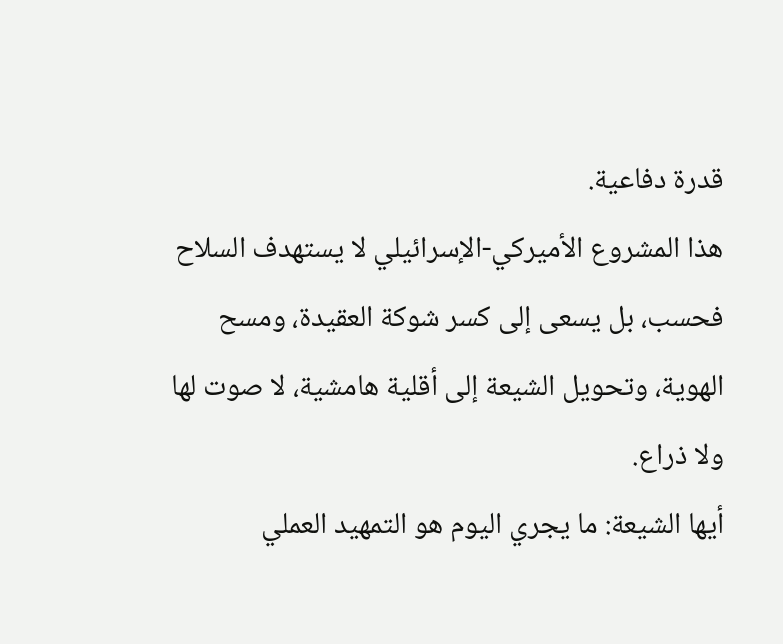قدرة دفاعية.
هذا المشروع الأميركي-الإسرائيلي لا يستهدف السلاح فحسب، بل يسعى إلى كسر شوكة العقيدة، ومسح الهوية، وتحويل الشيعة إلى أقلية هامشية، لا صوت لها ولا ذراع.
أيها الشيعة: ما يجري اليوم هو التمهيد العملي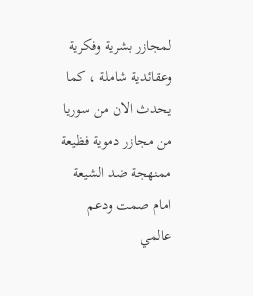لمجازر بشرية وفكرية وعقائدية شاملة ، كما يحدث الان من سوريا من مجازر دموية فظيعة ممنهجة ضد الشيعة امام صمت ودعم عالمي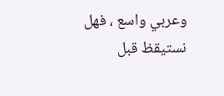وعربي واسع ، فهل نستيقظ قبل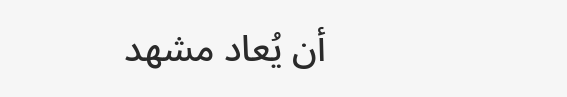أن يُعاد مشهد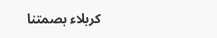كربلاء بصمتنا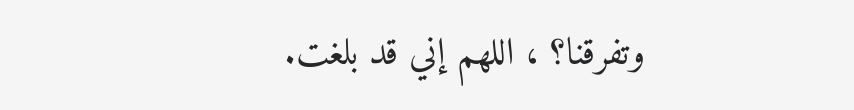وتفرقنا؟ ، اللهم إني قد بلغت.